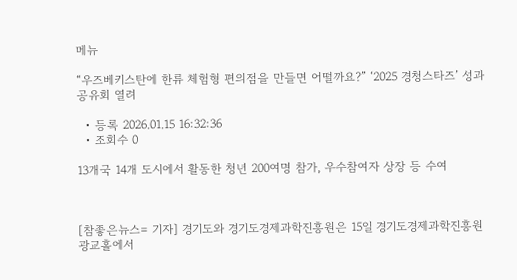메뉴

“우즈베키스탄에 한류 체험형 편의점을 만들면 어떨까요?” ‘2025 경청스타즈’ 성과공유회 열려

  • 등록 2026.01.15 16:32:36
  • 조회수 0

13개국 14개 도시에서 활동한 청년 200여명 참가, 우수참여자 상장 등 수여



[참좋은뉴스= 기자] 경기도와 경기도경제과학진흥원은 15일 경기도경제과학진흥원 광교홀에서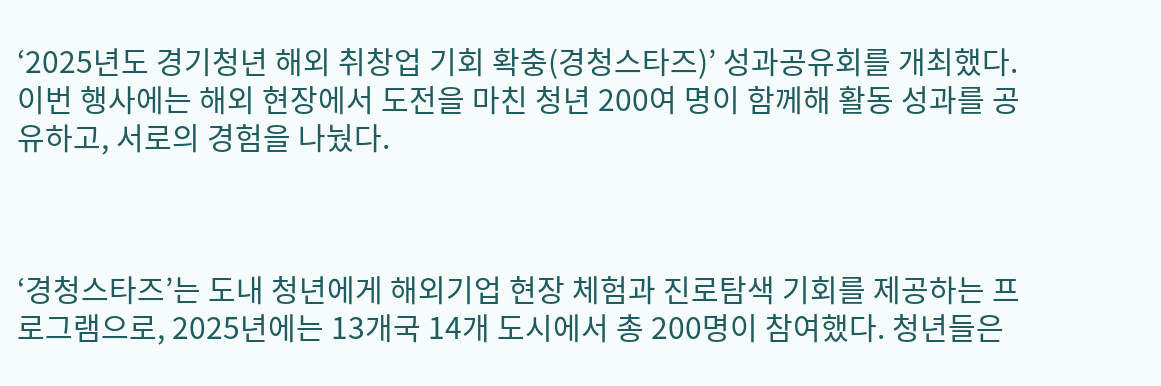‘2025년도 경기청년 해외 취창업 기회 확충(경청스타즈)’ 성과공유회를 개최했다. 이번 행사에는 해외 현장에서 도전을 마친 청년 200여 명이 함께해 활동 성과를 공유하고, 서로의 경험을 나눴다.



‘경청스타즈’는 도내 청년에게 해외기업 현장 체험과 진로탐색 기회를 제공하는 프로그램으로, 2025년에는 13개국 14개 도시에서 총 200명이 참여했다. 청년들은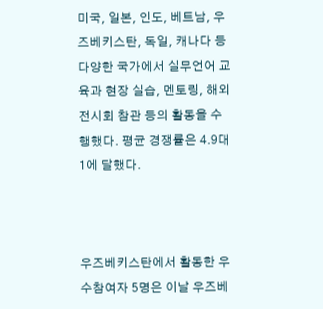미국, 일본, 인도, 베트남, 우즈베키스탄, 독일, 캐나다 등 다양한 국가에서 실무언어 교육과 현장 실습, 멘토링, 해외 전시회 참관 등의 활동을 수행했다. 평균 경쟁률은 4.9대 1에 달했다.



우즈베키스탄에서 활동한 우수참여자 5명은 이날 우즈베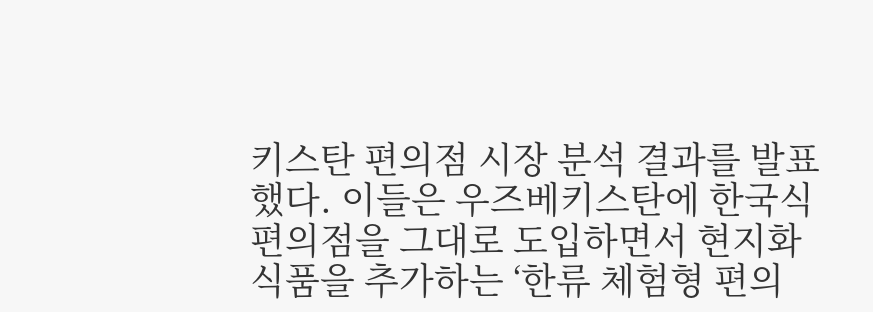키스탄 편의점 시장 분석 결과를 발표했다. 이들은 우즈베키스탄에 한국식 편의점을 그대로 도입하면서 현지화 식품을 추가하는 ‘한류 체험형 편의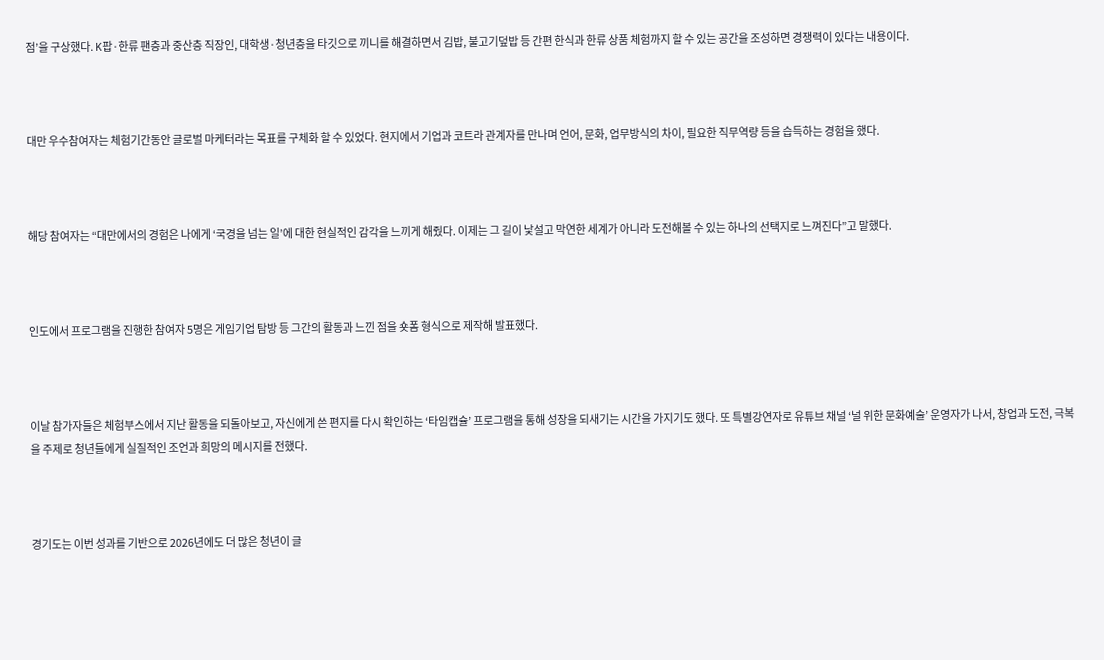점’을 구상했다. K팝·한류 팬층과 중산층 직장인, 대학생·청년층을 타깃으로 끼니를 해결하면서 김밥, 불고기덮밥 등 간편 한식과 한류 상품 체험까지 할 수 있는 공간을 조성하면 경쟁력이 있다는 내용이다.



대만 우수참여자는 체험기간동안 글로벌 마케터라는 목표를 구체화 할 수 있었다. 현지에서 기업과 코트라 관계자를 만나며 언어, 문화, 업무방식의 차이, 필요한 직무역량 등을 습득하는 경험을 했다.



해당 참여자는 “대만에서의 경험은 나에게 ‘국경을 넘는 일’에 대한 현실적인 감각을 느끼게 해줬다. 이제는 그 길이 낯설고 막연한 세계가 아니라 도전해볼 수 있는 하나의 선택지로 느껴진다”고 말했다.



인도에서 프로그램을 진행한 참여자 5명은 게임기업 탐방 등 그간의 활동과 느낀 점을 숏폼 형식으로 제작해 발표했다.



이날 참가자들은 체험부스에서 지난 활동을 되돌아보고, 자신에게 쓴 편지를 다시 확인하는 ‘타임캡슐’ 프로그램을 통해 성장을 되새기는 시간을 가지기도 했다. 또 특별강연자로 유튜브 채널 ‘널 위한 문화예술’ 운영자가 나서, 창업과 도전, 극복을 주제로 청년들에게 실질적인 조언과 희망의 메시지를 전했다.



경기도는 이번 성과를 기반으로 2026년에도 더 많은 청년이 글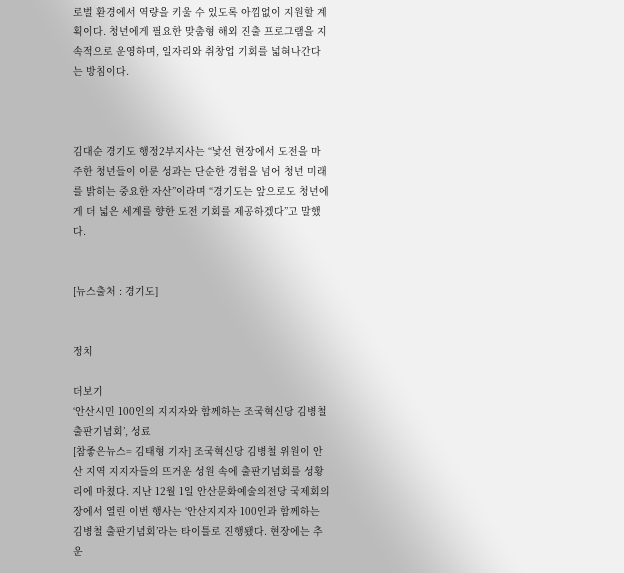로벌 환경에서 역량을 키울 수 있도록 아낌없이 지원할 계획이다. 청년에게 필요한 맞춤형 해외 진출 프로그램을 지속적으로 운영하며, 일자리와 취창업 기회를 넓혀나간다는 방침이다.



김대순 경기도 행정2부지사는 “낯선 현장에서 도전을 마주한 청년들이 이룬 성과는 단순한 경험을 넘어 청년 미래를 밝히는 중요한 자산”이라며 “경기도는 앞으로도 청년에게 더 넓은 세계를 향한 도전 기회를 제공하겠다”고 말했다.


[뉴스출처 : 경기도]


정치

더보기
‘안산시민 100인의 지지자와 함께하는 조국혁신당 김병철 출판기념회’, 성료
[참좋은뉴스= 김태형 기자] 조국혁신당 김병철 위원이 안산 지역 지지자들의 뜨거운 성원 속에 출판기념회를 성황리에 마쳤다. 지난 12월 1일 안산문화예술의전당 국제회의장에서 열린 이번 행사는 ‘안산지지자 100인과 함께하는 김병철 출판기념회’라는 타이틀로 진행됐다. 현장에는 추운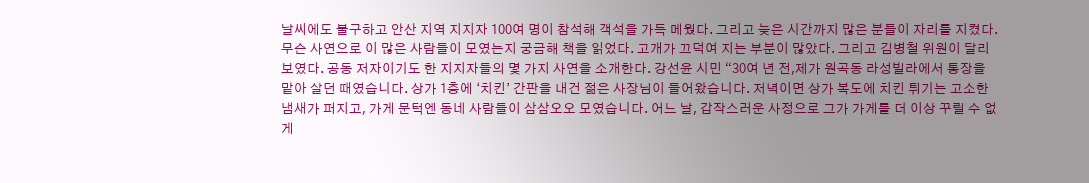날씨에도 불구하고 안산 지역 지지자 100여 명이 참석해 객석을 가득 메웠다. 그리고 늦은 시간까지 많은 분들이 자리를 지켰다. 무슨 사연으로 이 많은 사람들이 모였는지 궁금해 책을 읽었다. 고개가 끄덕여 지는 부분이 많았다. 그리고 김병철 위원이 달리 보였다. 공동 저자이기도 한 지지자들의 몇 가지 사연을 소개한다. 강선윤 시민 “30여 년 전,제가 원곡동 라성빌라에서 통장을 맡아 살던 때였습니다. 상가 1층에 ‘치킨’ 간판을 내건 젊은 사장님이 들어왔습니다. 저녁이면 상가 복도에 치킨 튀기는 고소한 냄새가 퍼지고, 가게 문턱엔 동네 사람들이 삼삼오오 모였습니다. 어느 날, 갑작스러운 사정으로 그가 가게를 더 이상 꾸릴 수 없게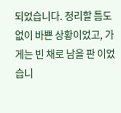되었습니다. 정리할 틈도 없이 바쁜 상황이었고, 가게는 빈 채로 남을 판 이었습니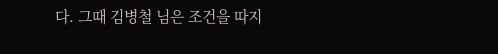다. 그때 김병철 님은 조건을 따지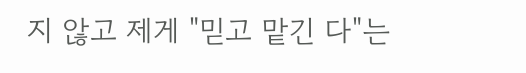지 않고 제게 "믿고 맡긴 다"는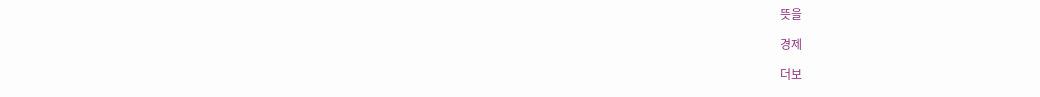뜻을

경제

더보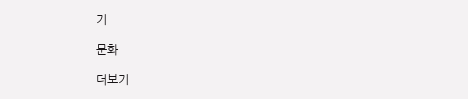기

문화

더보기